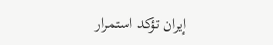إيران تؤكد استمرار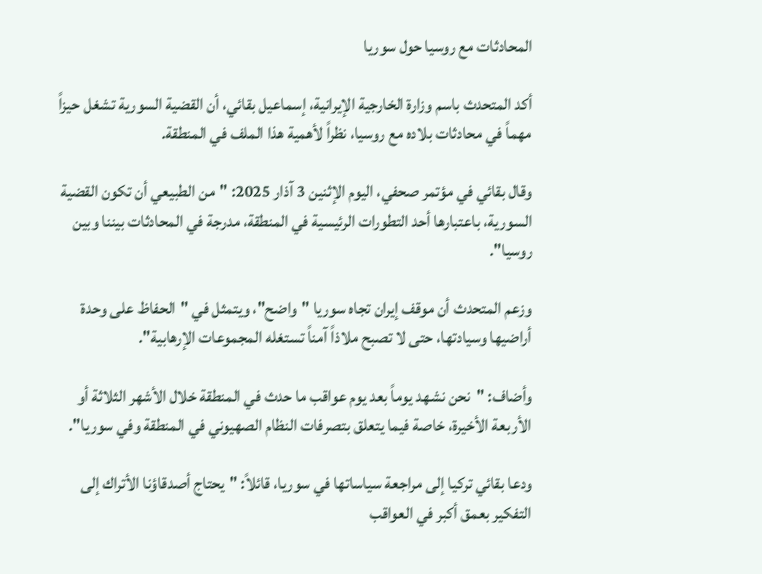المحادثات مع روسيا حول سوريا

أكد المتحدث باسم وزارة الخارجية الإيرانية، إسماعيل بقائي، أن القضية السورية تشغل حيزاً مهماً في محادثات بلاده مع روسيا، نظراً لأهمية هذا الملف في المنطقة.

وقال بقائي في مؤتمر صحفي، اليوم الإثنين 3 آذار 2025: "من الطبيعي أن تكون القضية السورية، باعتبارها أحد التطورات الرئيسية في المنطقة، مدرجة في المحادثات بيننا وبين روسيا".

وزعم المتحدث أن موقف إيران تجاه سوريا "واضح"، ويتمثل في "الحفاظ على وحدة أراضيها وسيادتها، حتى لا تصبح ملاذاً آمناً تستغله المجموعات الإرهابية".

وأضاف: "نحن نشهد يوماً بعد يوم عواقب ما حدث في المنطقة خلال الأشهر الثلاثة أو الأربعة الأخيرة، خاصة فيما يتعلق بتصرفات النظام الصهيوني في المنطقة وفي سوريا".

ودعا بقائي تركيا إلى مراجعة سياساتها في سوريا، قائلاً: "يحتاج أصدقاؤنا الأتراك إلى التفكير بعمق أكبر في العواقب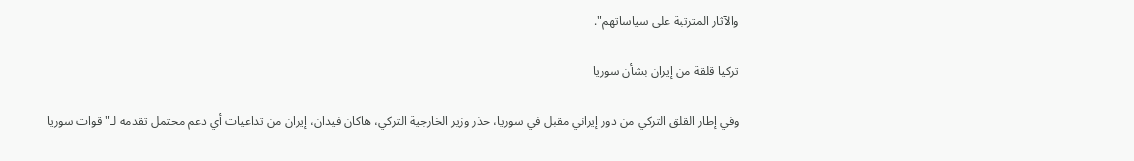والآثار المترتبة على سياساتهم".

تركيا قلقة من إيران بشأن سوريا

وفي إطار القلق التركي من دور إيراني مقبل في سوريا، حذر وزير الخارجية التركي، هاكان فيدان، إيران من تداعيات أي دعم محتمل تقدمه لـ"قوات سوريا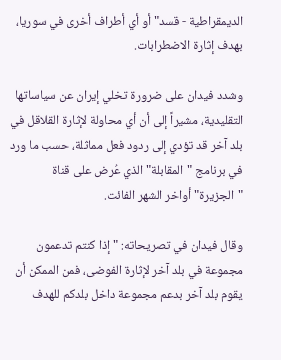الديمقراطية - قسد" أو أي أطراف أخرى في سوريا، بهدف إثارة الاضطرابات.

وشدد فيدان على ضرورة تخلي إيران عن سياساتها التقليدية، مشيراً إلى أن أي محاولة لإثارة القلاقل في بلد آخر قد تؤدي إلى ردود فعل مماثلة، حسب ما ورد في برنامج "المقابلة" الذي عُرض على قناة "الجزيرة" أواخر الشهر الفائت.

وقال فيدان في تصريحاته: "إذا كنتم تدعمون مجموعة في بلد آخر لإثارة الفوضى، فمن الممكن أن يقوم بلد آخر بدعم مجموعة داخل بلدكم للهدف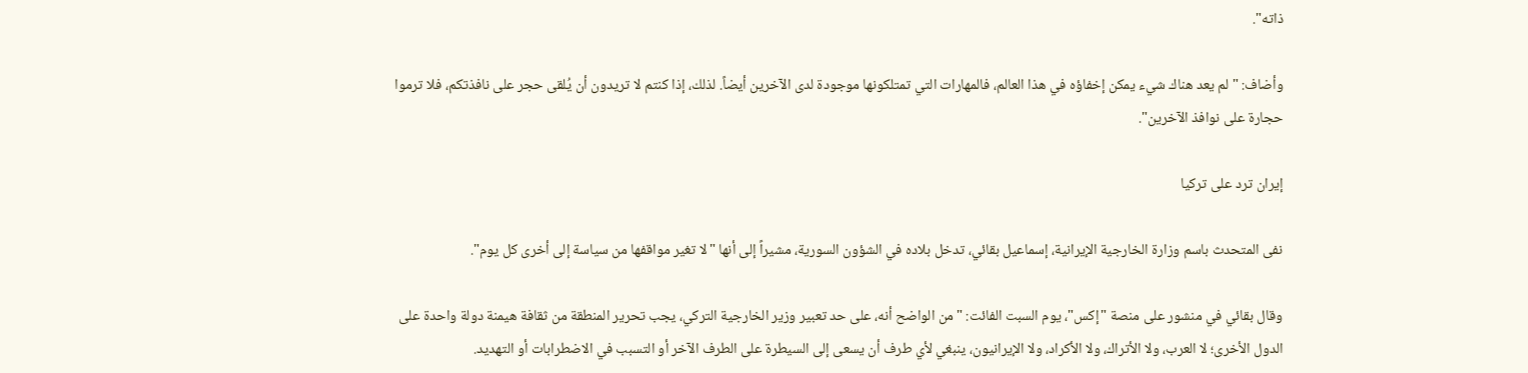ذاته".

وأضاف: "لم يعد هناك شيء يمكن إخفاؤه في هذا العالم، فالمهارات التي تمتلكونها موجودة لدى الآخرين أيضاً. لذلك، إذا كنتم لا تريدون أن يُلقى حجر على نافذتكم، فلا ترموا حجارة على نوافذ الآخرين".

إيران ترد على تركيا

نفى المتحدث باسم وزارة الخارجية الإيرانية، إسماعيل بقائي، تدخل بلاده في الشؤون السورية، مشيراً إلى أنها "لا تغير مواقفها من سياسة إلى أخرى كل يوم".

وقال بقائي في منشور على منصة "إكس"، يوم السبت الفائت: "من الواضح أنه، على حد تعبير وزير الخارجية التركي، يجب تحرير المنطقة من ثقافة هيمنة دولة واحدة على الدول الأخرى؛ لا العرب، ولا الأتراك، ولا الأكراد، ولا الإيرانيون، ينبغي لأي طرف أن يسعى إلى السيطرة على الطرف الآخر أو التسبب في الاضطرابات أو التهديد.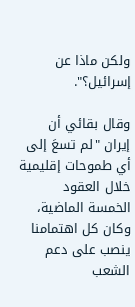ولكن ماذا عن إسرائيل؟".

وقال بقائي أن إيران "لم تسعَ إلى أي طموحات إقليمية خلال العقود الخمسة الماضية، وكان كل اهتمامنا ينصب على دعم الشعب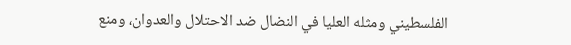الفلسطيني ومثله العليا في النضال ضد الاحتلال والعدوان، ومنع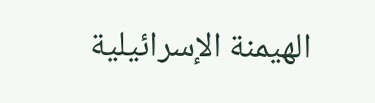الهيمنة الإسرائيلية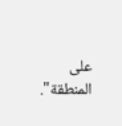على المنطقة".